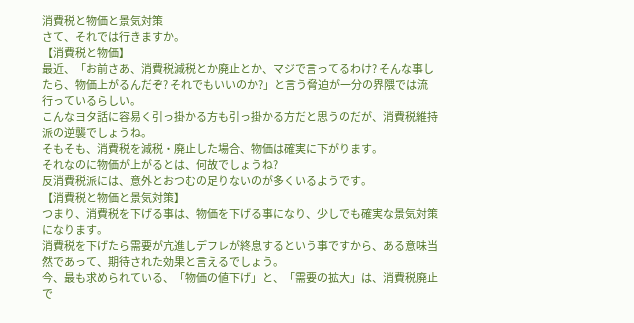消費税と物価と景気対策
さて、それでは行きますか。
【消費税と物価】
最近、「お前さあ、消費税減税とか廃止とか、マジで言ってるわけ? そんな事したら、物価上がるんだぞ? それでもいいのか?」と言う脅迫が一分の界隈では流行っているらしい。
こんなヨタ話に容易く引っ掛かる方も引っ掛かる方だと思うのだが、消費税維持派の逆襲でしょうね。
そもそも、消費税を減税・廃止した場合、物価は確実に下がります。
それなのに物価が上がるとは、何故でしょうね?
反消費税派には、意外とおつむの足りないのが多くいるようです。
【消費税と物価と景気対策】
つまり、消費税を下げる事は、物価を下げる事になり、少しでも確実な景気対策になります。
消費税を下げたら需要が亢進しデフレが終息するという事ですから、ある意味当然であって、期待された効果と言えるでしょう。
今、最も求められている、「物価の値下げ」と、「需要の拡大」は、消費税廃止で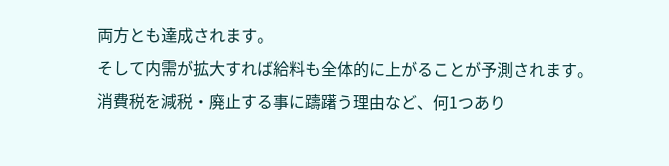両方とも達成されます。
そして内需が拡大すれば給料も全体的に上がることが予測されます。
消費税を減税・廃止する事に躊躇う理由など、何1つあり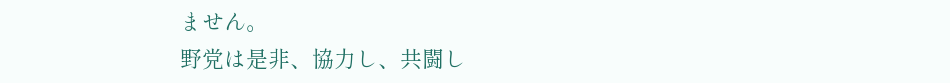ません。
野党は是非、協力し、共闘し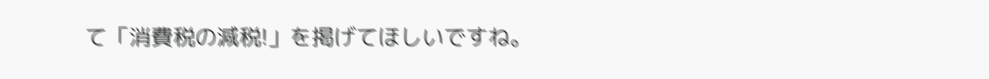て「消費税の減税!」を掲げてほしいですね。